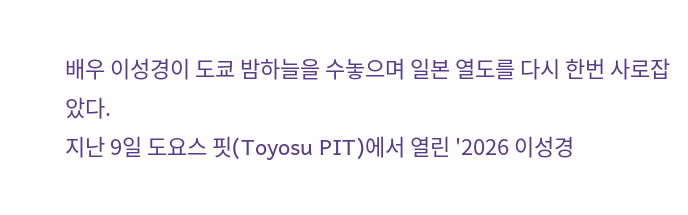배우 이성경이 도쿄 밤하늘을 수놓으며 일본 열도를 다시 한번 사로잡았다.
지난 9일 도요스 핏(Toyosu PIT)에서 열린 '2026 이성경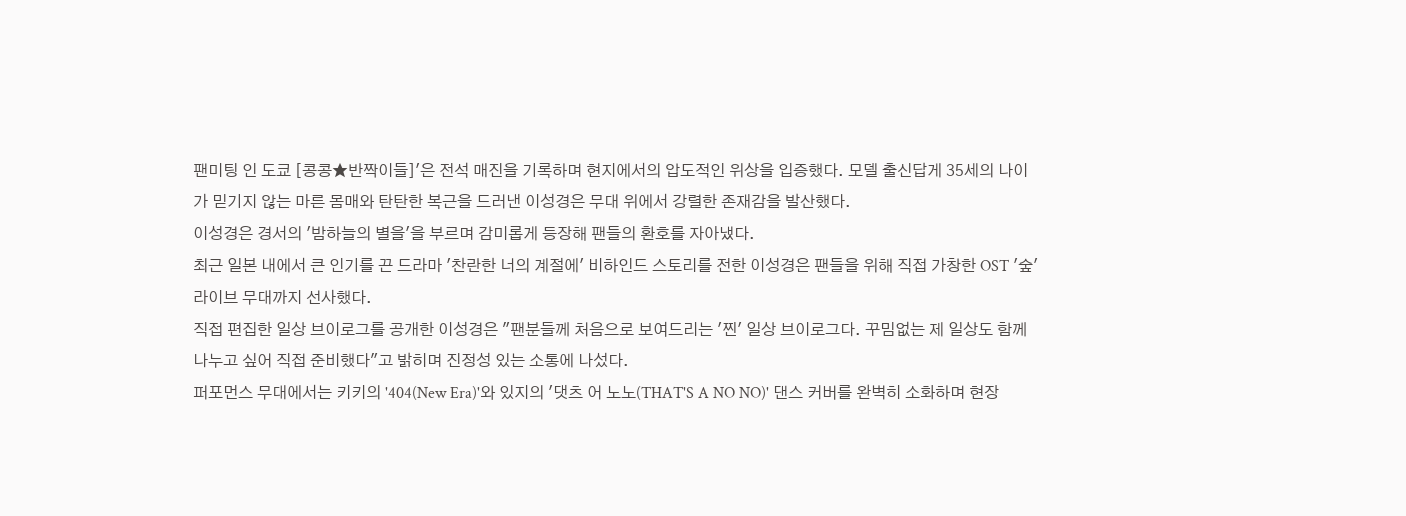팬미팅 인 도쿄 [콩콩★반짝이들]'은 전석 매진을 기록하며 현지에서의 압도적인 위상을 입증했다. 모델 출신답게 35세의 나이가 믿기지 않는 마른 몸매와 탄탄한 복근을 드러낸 이성경은 무대 위에서 강렬한 존재감을 발산했다.
이성경은 경서의 '밤하늘의 별을'을 부르며 감미롭게 등장해 팬들의 환호를 자아냈다.
최근 일본 내에서 큰 인기를 끈 드라마 '찬란한 너의 계절에' 비하인드 스토리를 전한 이성경은 팬들을 위해 직접 가창한 OST '숲' 라이브 무대까지 선사했다.
직접 편집한 일상 브이로그를 공개한 이성경은 "팬분들께 처음으로 보여드리는 '찐' 일상 브이로그다. 꾸밈없는 제 일상도 함께 나누고 싶어 직접 준비했다"고 밝히며 진정성 있는 소통에 나섰다.
퍼포먼스 무대에서는 키키의 '404(New Era)'와 있지의 '댓츠 어 노노(THAT'S A NO NO)' 댄스 커버를 완벽히 소화하며 현장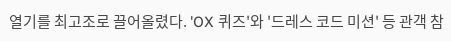열기를 최고조로 끌어올렸다. 'OX 퀴즈'와 '드레스 코드 미션' 등 관객 참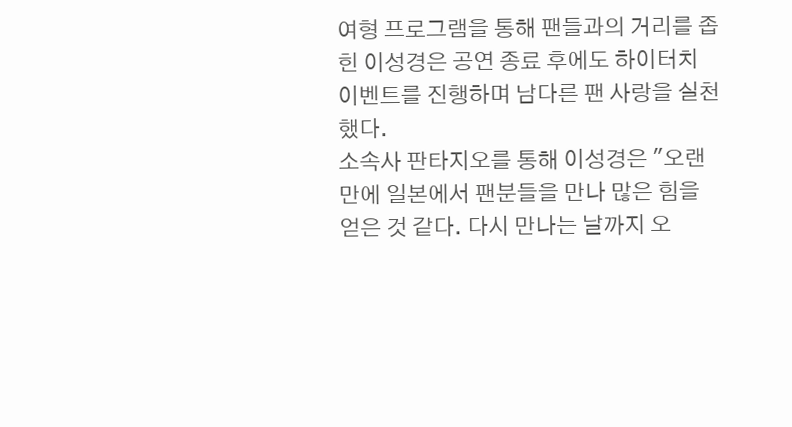여형 프로그램을 통해 팬들과의 거리를 좁힌 이성경은 공연 종료 후에도 하이터치 이벤트를 진행하며 남다른 팬 사랑을 실천했다.
소속사 판타지오를 통해 이성경은 "오랜만에 일본에서 팬분들을 만나 많은 힘을 얻은 것 같다. 다시 만나는 날까지 오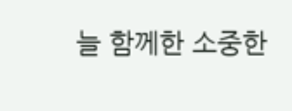늘 함께한 소중한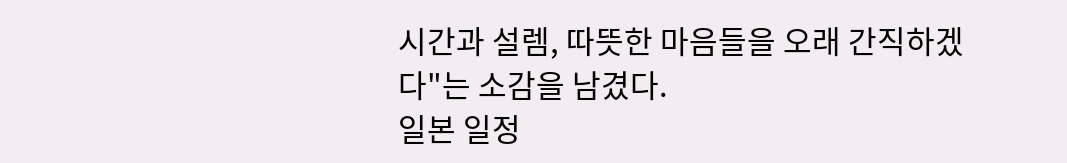시간과 설렘, 따뜻한 마음들을 오래 간직하겠다"는 소감을 남겼다.
일본 일정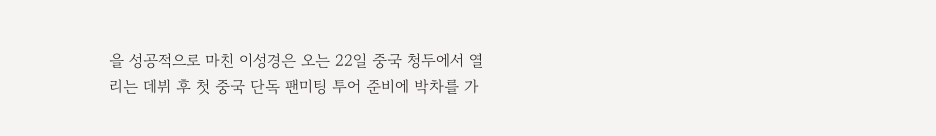을 성공적으로 마친 이성경은 오는 22일 중국 청두에서 열리는 데뷔 후 첫 중국 단독 팬미팅 투어 준비에 박차를 가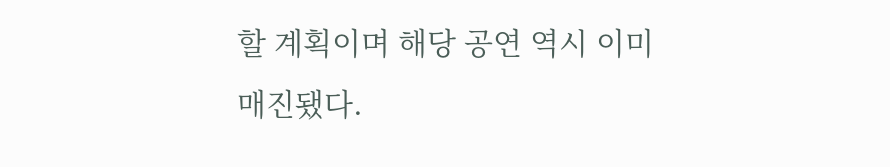할 계획이며 해당 공연 역시 이미 매진됐다.